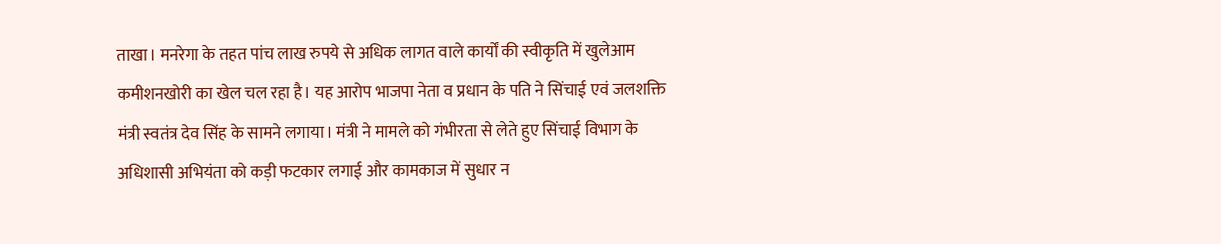ताखा। मनरेगा के तहत पांच लाख रुपये से अधिक लागत वाले कार्यों की स्वीकृति में खुलेआम कमीशनखोरी का खेल चल रहा है। यह आरोप भाजपा नेता व प्रधान के पति ने सिंचाई एवं जलशक्ति मंत्री स्वतंत्र देव सिंह के सामने लगाया। मंत्री ने मामले को गंभीरता से लेते हुए सिंचाई विभाग के अधिशासी अभियंता को कड़ी फटकार लगाई और कामकाज में सुधार न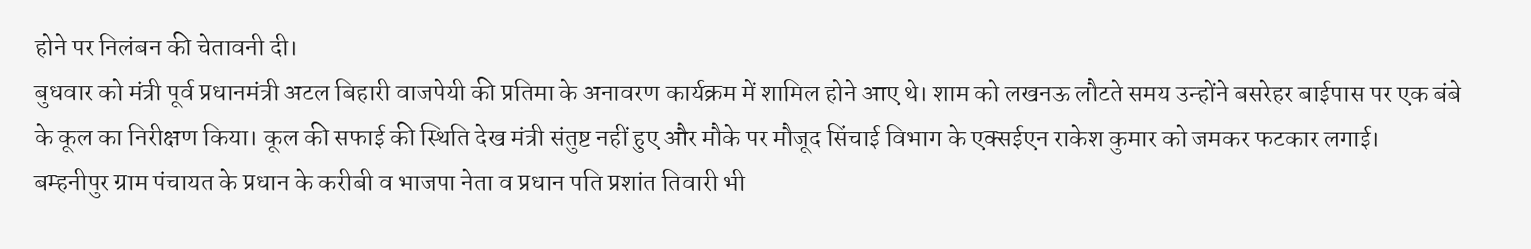होने पर निलंबन की चेतावनी दी।
बुधवार को मंत्री पूर्व प्रधानमंत्री अटल बिहारी वाजपेयी की प्रतिमा के अनावरण कार्यक्रम में शामिल होने आए थे। शाम को लखनऊ लौटते समय उन्होंने बसरेहर बाईपास पर एक बंबे के कूल का निरीक्षण किया। कूल की सफाई की स्थिति देख मंत्री संतुष्ट नहीं हुए और मौके पर मौजूद सिंचाई विभाग के एक्सईएन राकेश कुमार को जमकर फटकार लगाई।
बम्हनीपुर ग्राम पंचायत के प्रधान के करीबी व भाजपा नेता व प्रधान पति प्रशांत तिवारी भी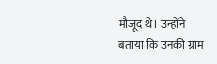मौजूद थे। उन्होंने बताया कि उनकी ग्राम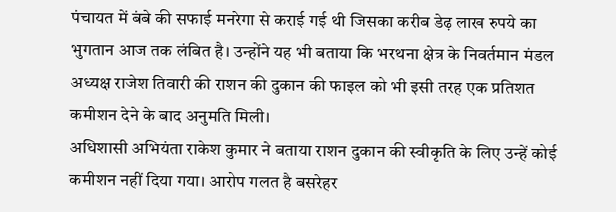पंचायत में बंबे की सफाई मनरेगा से कराई गई थी जिसका करीब डेढ़ लाख रुपये का भुगतान आज तक लंबित है। उन्होंने यह भी बताया कि भरथना क्षेत्र के निवर्तमान मंडल अध्यक्ष राजेश तिवारी की राशन की दुकान की फाइल को भी इसी तरह एक प्रतिशत कमीशन देने के बाद अनुमति मिली।
अधिशासी अभियंता राकेश कुमार ने बताया राशन दुकान की स्वीकृति के लिए उन्हें कोई कमीशन नहीं दिया गया। आरोप गलत है बसरेहर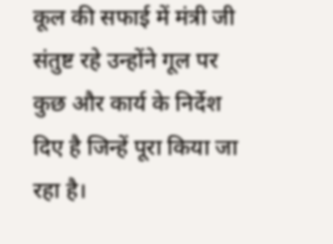कूल की सफाई में मंत्री जी संतुष्ट रहे उन्होंने गूल पर कुछ और कार्य के निर्देश दिए है जिन्हें पूरा किया जा रहा है।